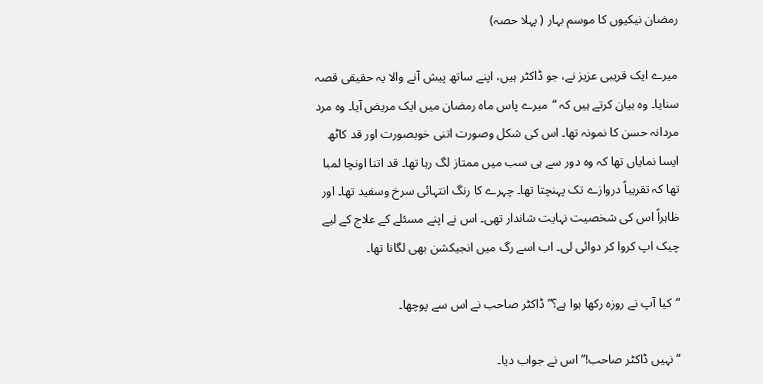رمضان نیکیوں کا موسم بہار ( پہلا حصہ)

میرے ایک قریبی عزیز نے، جو ڈاکٹر ہیں، اپنے ساتھ پیش آنے والا یہ حقیقی قصہ سنایا۔ وہ بیان کرتے ہیں کہ “میرے پاس ماہ رمضان میں ایک مریض آیا۔ وہ مرد مردانہ حسن کا نمونہ تھا۔ اس کی شکل وصورت اتنی خوبصورت اور قد کاٹھ ایسا نمایاں تھا کہ وہ دور سے ہی سب میں ممتاز لگ رہا تھا۔ قد اتنا اونچا لمبا تھا کہ تقریباً دروازے تک پہنچتا تھا۔ چہرے کا رنگ انتہائی سرخ وسفید تھا۔ اور ظاہراً اس کی شخصیت نہایت شاندار تھی۔ اس نے اپنے مسئلے کے علاج کے لیے چیک اپ کروا کر دوائی لی۔ اب اسے رگ میں انجیکشن بھی لگانا تھا۔

“کیا آپ نے روزہ رکھا ہوا ہے؟” ڈاکٹر صاحب نے اس سے پوچھا۔

“نہیں ڈاکٹر صاحب!” اس نے جواب دیا۔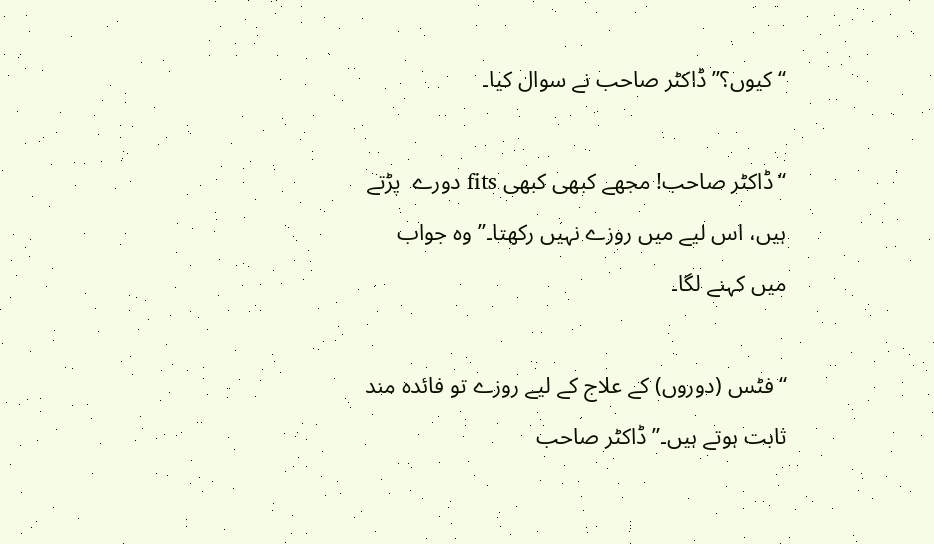“کیوں؟” ڈاکٹر صاحب نے سوال کیا۔

“ڈاکٹر صاحب! مجھے کبھی کبھی fits دورے  پڑتے ہیں، اس لیے میں روزے نہیں رکھتا۔” وہ جواب میں کہنے لگا۔

“فٹس (دوروں) کے علاج کے لیے روزے تو فائدہ مند ثابت ہوتے ہیں۔” ڈاکٹر صاحب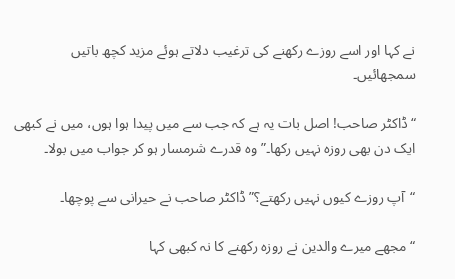نے کہا اور اسے روزے رکھنے کی ترغیب دلاتے ہوئے مزید کچھ باتیں سمجھائیں۔

“ڈاکٹر صاحب! اصل بات یہ ہے کہ جب سے میں پیدا ہوا ہوں، میں نے کبھی ایک دن بھی روزہ نہیں رکھا۔” وہ قدرے شرمسار ہو کر جواب میں بولا۔

“آپ روزے کیوں نہیں رکھتے؟” ڈاکٹر صاحب نے حیرانی سے پوچھا۔

“مجھے میرے والدین نے روزہ رکھنے کا نہ کبھی کہا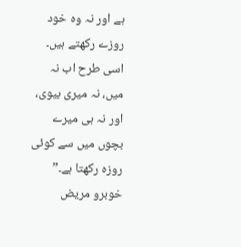ہے اور نہ وہ خود روزے رکھتے ہیں۔ اسی طرح اب نہ میں، نہ میری بیوی، اور نہ ہی میرے بچوں میں سے کوئی روزہ رکھتا ہے۔” خوبرو مریض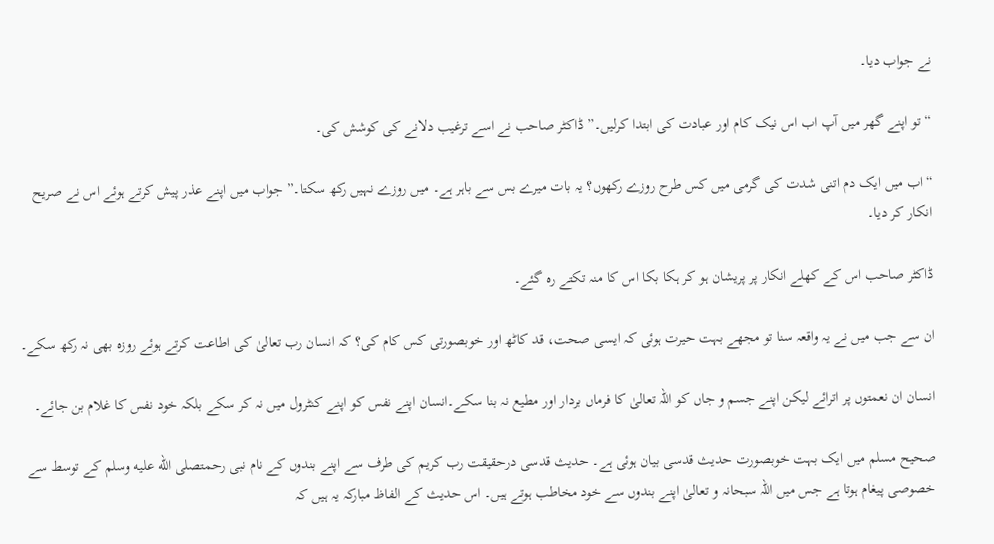نے جواب دیا۔

“تو اپنے گھر میں آپ اب اس نیک کام اور عبادت کی ابتدا کرلیں۔” ڈاکٹر صاحب نے اسے ترغیب دلانے کی کوشش کی۔

“اب میں ایک دم اتنی شدت کی گرمی میں کس طرح روزے رکھوں؟ یہ بات میرے بس سے باہر ہے۔ میں روزے نہیں رکھ سکتا۔” جواب میں اپنے عذر پیش کرتے ہوئے اس نے صریح انکار کر دیا۔

ڈاکٹر صاحب اس کے کھلے انکار پر پریشان ہو کر ہکا بکا اس کا منہ تکتے رہ گئے۔

ان سے جب میں نے یہ واقعہ سنا تو مجھے بہت حیرت ہوئی کہ ایسی صحت، قد کاٹھ اور خوبصورتی کس کام کی؟ کہ انسان رب تعالیٰ کی اطاعت کرتے ہوئے روزہ بھی نہ رکھ سکے۔

انسان ان نعمتوں پر اترائے لیکن اپنے جسم و جاں کو اللہ تعالیٰ کا فرماں بردار اور مطیع نہ بنا سکے۔انسان اپنے نفس کو اپنے کنٹرول میں نہ کر سکے بلکہ خود نفس کا غلام بن جائے۔

صحیح مسلم میں ایک بہت خوبصورت حدیث قدسی بیان ہوئی ہے۔ حدیث قدسی درحقیقت رب کریم کی طرف سے اپنے بندوں کے نام نبی رحمتصلى الله عليه وسلم کے توسط سے خصوصی پیغام ہوتا ہے جس میں اللہ سبحانہ و تعالیٰ اپنے بندوں سے خود مخاطب ہوتے ہیں۔ اس حدیث کے الفاظ مبارکہ یہ ہیں کہ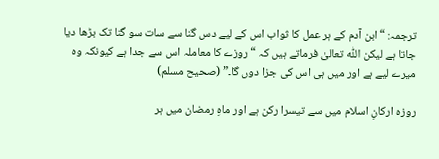ترجمہ: “ابن آدم کے ہر عمل کا ثواب اس کے لیے دس گنا سے سات سو گنا تک بڑھا دیا جاتا ہے لیکن اللّٰہ تعالیٰ فرماتے ہیں کہ “روزے کا معاملہ اس سے جدا ہے کیونکہ وہ میرے لیے ہے اور میں ہی اس کی جزا دوں گا۔” (صحیح مسلم)

روزہ ارکانِ اسلام میں سے تیسرا رکن ہے اور ماہِ رمضان میں ہر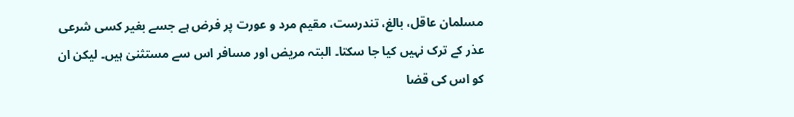مسلمان عاقل، بالغ، تندرست، مقیم مرد و عورت پر فرض ہے جسے بغیر کسی شرعی عذر کے ترک نہیں کیا جا سکتا۔ البتہ مریض اور مسافر اس سے مستثنیٰ ہیں۔ لیکن ان کو اس کی قضا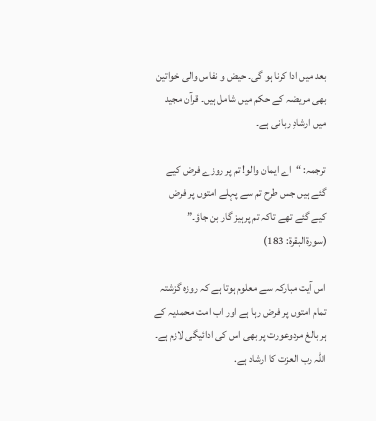بعد میں ادا کرنا ہو گی۔ حیض و نفاس والی خواتین بھی مریضہ کے حکم میں شامل ہیں۔ قرآن مجید میں ارشادِ ربانی ہے۔

ترجمہ: “اے ایمان والو! تم پر روزے فرض کیے گئے ہیں جس طرح تم سے پہلے امتوں پر فرض کیے گئے تھے تاکہ تم پرہیز گار بن جاؤ۔” (سورۃالبقرة: 183)

اس آیت مبارکہ سے معلوم ہوتا ہے کہ روزہ گزشتہ تمام امتوں پر فرض رہا ہے اور اب امت محمدیہ کے ہر بالغ مردوعورت پر بھی اس کی ادائیگی لازم ہے۔ اللہ رب العزت کا ارشاد ہے.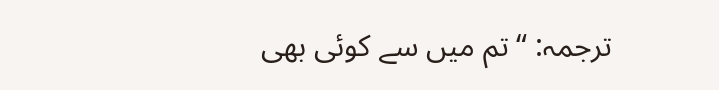ترجمہ: “تم میں سے کوئی بھی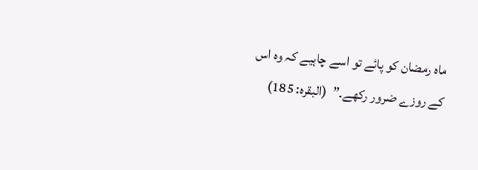ماہ رمضان کو پائے تو اسے چاہیے کہ وہ اس کے روزے ضرور رکھے۔”  (البقره: 185)